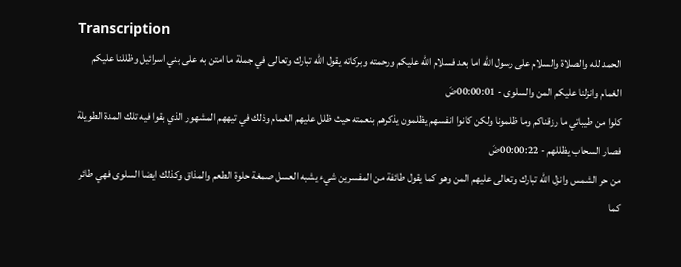Transcription
الحمد لله والصلاة والسلام على رسول الله اما بعد فسلام الله عليكم ورحمته وبركاته يقول الله تبارك وتعالى في جملة ما امتن به على بني اسرائيل وظللنا عليكم الغمام وانزلنا عليكم المن والسلوى - 00:00:01ضَ
كلوا من طيباتي ما رزقناكم وما ظلمونا ولكن كانوا انفسهم يظلمون يذكرهم بنعمته حيث ظلل عليهم الغمام وذلك في تيههم المشهور الذي بقوا فيه تلك المدة الطويلة فصار السحاب يظللهم - 00:00:22ضَ
من حر الشمس وانزل الله تبارك وتعالى عليهم المن وهو كما يقول طائفة من المفسرين شيء يشبه العسل صمغة حلوة الطعم والمذاق وكذلك ايضا السلوى فهي طائر كما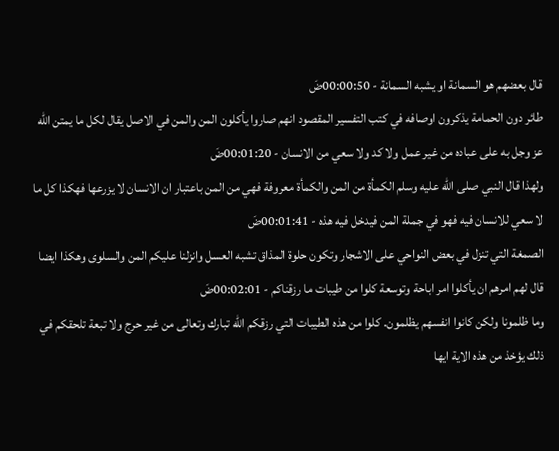قال بعضهم هو السمانة او يشبه السمانة - 00:00:50ضَ
طائر دون الحمامة يذكرون اوصافه في كتب التفسير المقصود انهم صاروا يأكلون المن والمن في الاصل يقال لكل ما يمتن الله عز وجل به على عباده من غير عمل ولا كد ولا سعي من الانسان - 00:01:20ضَ
ولهذا قال النبي صلى الله عليه وسلم الكمأة من المن والكمأة معروفة فهي من المن باعتبار ان الانسان لا يزرعها فهكذا كل ما لا سعي للانسان فيه فهو في جملة المن فيدخل فيه هذه - 00:01:41ضَ
الصمغة التي تنزل في بعض النواحي على الاشجار وتكون حلوة المذاق تشبه العسل وانزلنا عليكم المن والسلوى وهكذا ايضا قال لهم امرهم ان يأكلوا امر اباحة وتوسعة كلوا من طيبات ما رزقناكم - 00:02:01ضَ
وما ظلمونا ولكن كانوا انفسهم يظلمون. كلوا من هذه الطيبات التي رزقكم الله تبارك وتعالى من غير حرج ولا تبعة تلحقكم في ذلك يؤخذ من هذه الاية ايها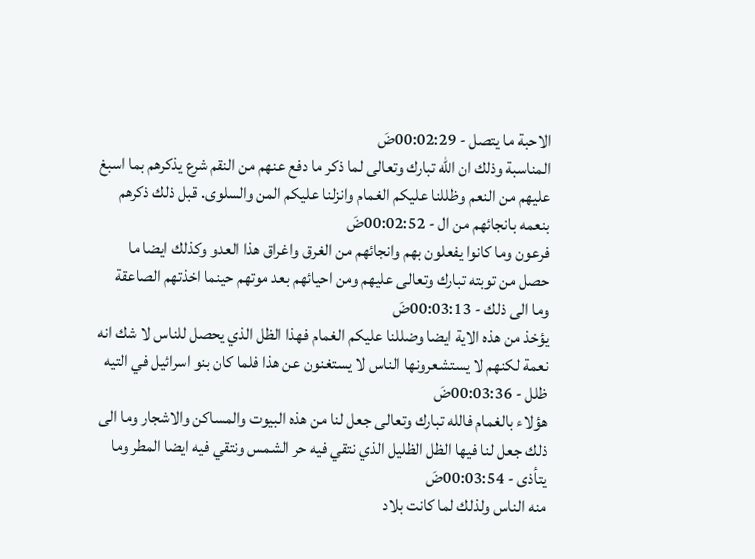الاحبة ما يتصل - 00:02:29ضَ
المناسبة وذلك ان الله تبارك وتعالى لما ذكر ما دفع عنهم من النقم شرع يذكرهم بما اسبغ عليهم من النعم وظللنا عليكم الغمام وانزلنا عليكم المن والسلوى. قبل ذلك ذكرهم بنعمه بانجائهم من ال - 00:02:52ضَ
فرعون وما كانوا يفعلون بهم وانجائهم من الغرق واغراق هذا العدو وكذلك ايضا ما حصل من توبته تبارك وتعالى عليهم ومن احيائهم بعد موتهم حينما اخذتهم الصاعقة وما الى ذلك - 00:03:13ضَ
يؤخذ من هذه الاية ايضا وضللنا عليكم الغمام فهذا الظل الذي يحصل للناس لا شك انه نعمة لكنهم لا يستشعرونها الناس لا يستغنون عن هذا فلما كان بنو اسرائيل في التيه ظلل - 00:03:36ضَ
هؤلاء بالغمام فالله تبارك وتعالى جعل لنا من هذه البيوت والمساكن والاشجار وما الى ذلك جعل لنا فيها الظل الظليل الذي نتقي فيه حر الشمس ونتقي فيه ايضا المطر وما يتأذى - 00:03:54ضَ
منه الناس ولذلك لما كانت بلاد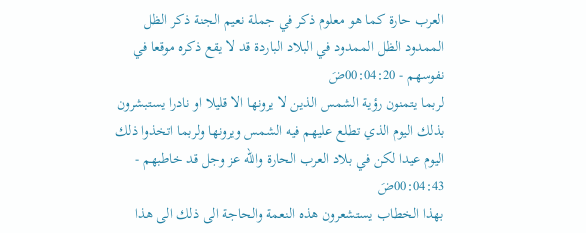العرب حارة كما هو معلوم ذكر في جملة نعيم الجنة ذكر الظل الممدود الظل الممدود في البلاد الباردة قد لا يقع ذكره موقعا في نفوسهم - 00:04:20ضَ
لربما يتمنون رؤية الشمس الذين لا يرونها الا قليلا او نادرا يستبشرون بذلك اليوم الذي تطلع عليهم فيه الشمس ويرونها ولربما اتخذوا ذلك اليوم عيدا لكن في بلاد العرب الحارة والله عز وجل قد خاطبهم - 00:04:43ضَ
بهذا الخطاب يستشعرون هذه النعمة والحاجة الى ذلك الى هذا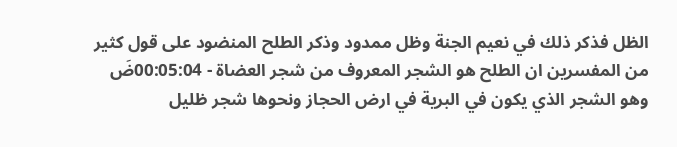الظل فذكر ذلك في نعيم الجنة وظل ممدود وذكر الطلح المنضود على قول كثير من المفسرين ان الطلح هو الشجر المعروف من شجر العضاة - 00:05:04ضَ
وهو الشجر الذي يكون في البرية في ارض الحجاز ونحوها شجر ظليل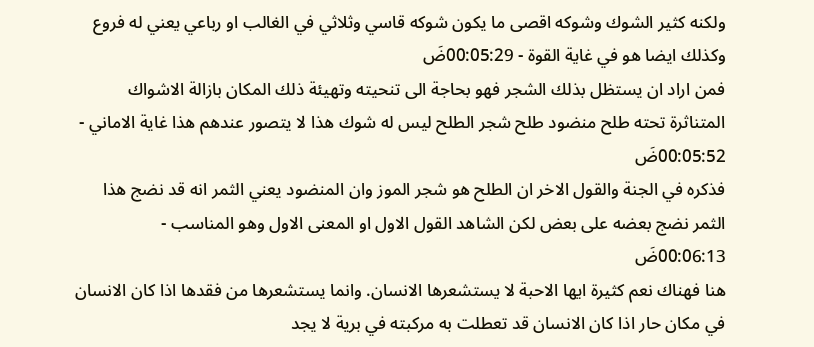ولكنه كثير الشوك وشوكه اقصى ما يكون شوكه قاسي وثلاثي في الغالب او رباعي يعني له فروع وكذلك ايضا هو في غاية القوة - 00:05:29ضَ
فمن اراد ان يستظل بذلك الشجر فهو بحاجة الى تنحيته وتهيئة ذلك المكان بازالة الاشواك المتناثرة تحته طلح منضود طلح شجر الطلح ليس له شوك هذا لا يتصور عندهم هذا غاية الاماني - 00:05:52ضَ
فذكره في الجنة والقول الاخر ان الطلح هو شجر الموز وان المنضود يعني الثمر انه قد نضج هذا الثمر نضج بعضه على بعض لكن الشاهد القول الاول او المعنى الاول وهو المناسب - 00:06:13ضَ
هنا فهناك نعم كثيرة ايها الاحبة لا يستشعرها الانسان. وانما يستشعرها من فقدها اذا كان الانسان في مكان حار اذا كان الانسان قد تعطلت به مركبته في برية لا يجد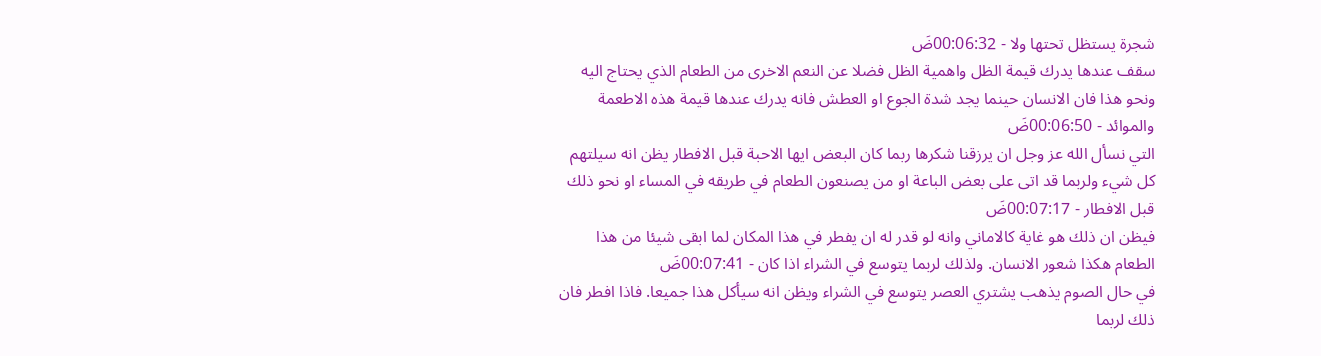شجرة يستظل تحتها ولا - 00:06:32ضَ
سقف عندها يدرك قيمة الظل واهمية الظل فضلا عن النعم الاخرى من الطعام الذي يحتاج اليه ونحو هذا فان الانسان حينما يجد شدة الجوع او العطش فانه يدرك عندها قيمة هذه الاطعمة والموائد - 00:06:50ضَ
التي نسأل الله عز وجل ان يرزقنا شكرها ربما كان البعض ايها الاحبة قبل الافطار يظن انه سيلتهم كل شيء ولربما قد اتى على بعض الباعة او من يصنعون الطعام في طريقه في المساء او نحو ذلك قبل الافطار - 00:07:17ضَ
فيظن ان ذلك هو غاية كالاماني وانه لو قدر له ان يفطر في هذا المكان لما ابقى شيئا من هذا الطعام هكذا شعور الانسان. ولذلك لربما يتوسع في الشراء اذا كان - 00:07:41ضَ
في حال الصوم يذهب يشتري العصر يتوسع في الشراء ويظن انه سيأكل هذا جميعا. فاذا افطر فان ذلك لربما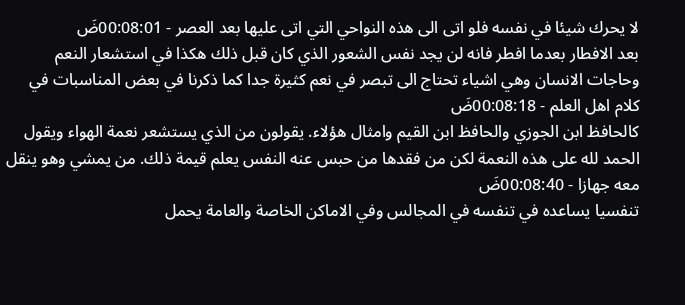لا يحرك شيئا في نفسه فلو اتى الى هذه النواحي التي اتى عليها بعد العصر - 00:08:01ضَ
بعد الافطار بعدما افطر فانه لن يجد نفس الشعور الذي كان قبل ذلك هكذا في استشعار النعم وحاجات الانسان وهي اشياء تحتاج الى تبصر في نعم كثيرة جدا كما ذكرنا في بعض المناسبات في كلام اهل العلم - 00:08:18ضَ
كالحافظ ابن الجوزي والحافظ ابن القيم وامثال هؤلاء. يقولون من الذي يستشعر نعمة الهواء ويقول الحمد لله على هذه النعمة لكن من فقدها من حبس عنه النفس يعلم قيمة ذلك. من يمشي وهو ينقل معه جهازا - 00:08:40ضَ
تنفسيا يساعده في تنفسه في المجالس وفي الاماكن الخاصة والعامة يحمل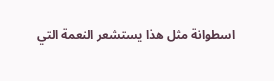اسطوانة مثل هذا يستشعر النعمة التي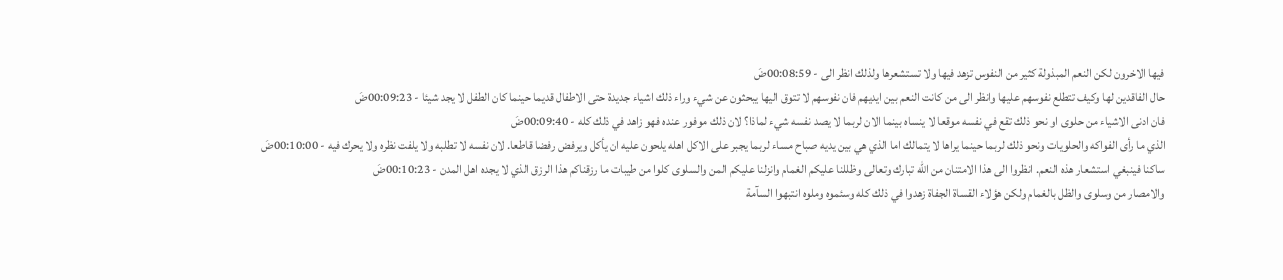فيها الاخرون لكن النعم المبذولة كثير من النفوس تزهد فيها ولا تستشعرها ولذلك انظر الى - 00:08:59ضَ
حال الفاقدين لها وكيف تتطلع نفوسهم عليها وانظر الى من كانت النعم بين ايديهم فان نفوسهم لا تتوق اليها يبحثون عن شيء وراء ذلك اشياء جديدة حتى الاطفال قديما حينما كان الطفل لا يجد شيئا - 00:09:23ضَ
فان ادنى الاشياء من حلوى او نحو ذلك تقع في نفسه موقعا لا ينساه بينما الان لربما لا يصد نفسه شيء لماذا؟ لان ذلك موفور عنده فهو زاهد في ذلك كله - 00:09:40ضَ
الذي ما رأى الفواكه والحلويات ونحو ذلك لربما حينما يراها لا يتمالك اما الذي هي بين يديه صباح مساء لربما يجبر على الاكل اهله يلحون عليه ان يأكل ويرفض رفضا قاطعا. لان نفسه لا تطلبه ولا يلفت نظره ولا يحرك فيه - 00:10:00ضَ
ساكنا فينبغي استشعار هذه النعم. انظروا الى هذا الامتنان من الله تبارك وتعالى وظللنا عليكم الغمام وانزلنا عليكم المن والسلوى كلوا من طيبات ما رزقناكم هذا الرزق الذي لا يجده اهل المدن - 00:10:23ضَ
والامصار من وسلوى والظل بالغمام ولكن هؤلاء القساة الجفاة زهدوا في ذلك كله وسئموه وملوه انتبهوا السآمة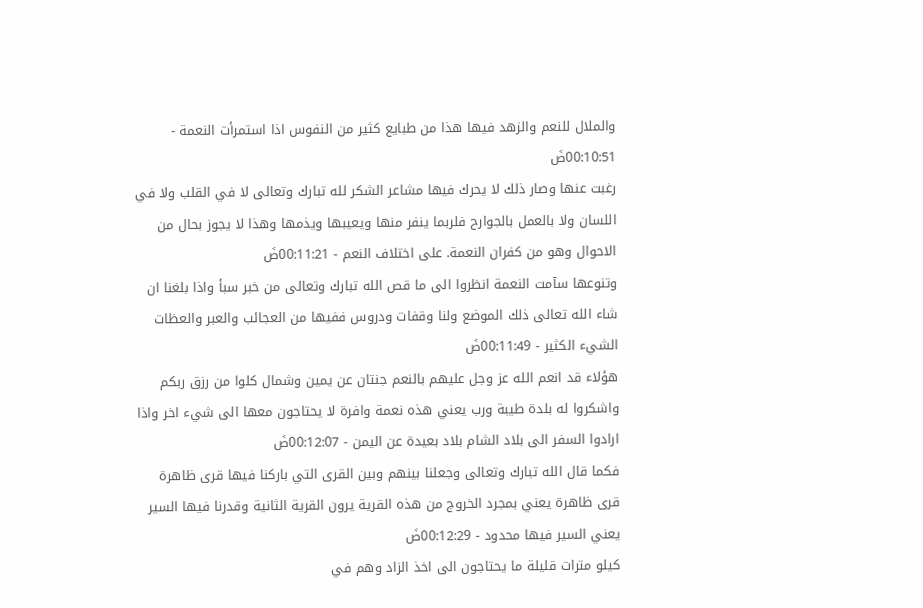والملال للنعم والزهد فيها هذا من طبايع كثير من النفوس اذا استمرأت النعمة - 00:10:51ضَ
رغبت عنها وصار ذلك لا يحرك فيها مشاعر الشكر لله تبارك وتعالى لا في القلب ولا في اللسان ولا بالعمل بالجوارح فلربما ينفر منها ويعيبها ويذمها وهذا لا يجوز بحال من الاحوال وهو من كفران النعمة. على اختلاف النعم - 00:11:21ضَ
وتنوعها سآمت النعمة انظروا الى ما قص الله تبارك وتعالى من خبر سبأ واذا بلغنا ان شاء الله تعالى ذلك الموضع ولنا وقفات ودروس ففيها من العجائب والعبر والعظات الشيء الكثير - 00:11:49ضَ
هؤلاء قد انعم الله عز وجل عليهم بالنعم جنتان عن يمين وشمال كلوا من رزق ربكم واشكروا له بلدة طيبة ورب يعني هذه نعمة وافرة لا يحتاجون معها الى شيء اخر واذا ارادوا السفر الى بلاد الشام بلاد بعيدة عن اليمن - 00:12:07ضَ
فكما قال الله تبارك وتعالى وجعلنا بينهم وبين القرى التي باركنا فيها قرى ظاهرة قرى ظاهرة يعني بمجرد الخروج من هذه القرية يرون القرية الثانية وقدرنا فيها السير يعني السير فيها محدود - 00:12:29ضَ
كيلو مترات قليلة ما يحتاجون الى اخذ الزاد وهم في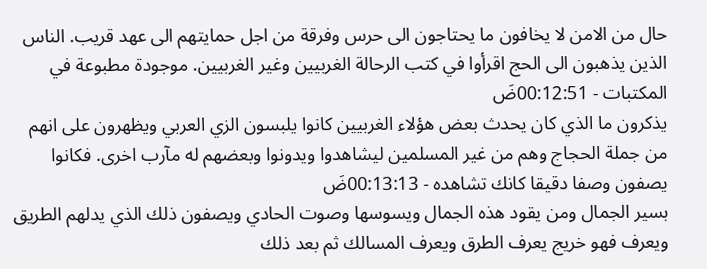حال من الامن لا يخافون ما يحتاجون الى حرس وفرقة من اجل حمايتهم الى عهد قريب. الناس الذين يذهبون الى الحج اقرأوا في كتب الرحالة الغربيين وغير الغربيين. موجودة مطبوعة في المكتبات - 00:12:51ضَ
يذكرون ما الذي كان يحدث بعض هؤلاء الغربيين كانوا يلبسون الزي العربي ويظهرون على انهم من جملة الحجاج وهم من غير المسلمين ليشاهدوا ويدونوا وبعضهم له مآرب اخرى. فكانوا يصفون وصفا دقيقا كانك تشاهده - 00:13:13ضَ
بسير الجمال ومن يقود هذه الجمال ويسوسها وصوت الحادي ويصفون ذلك الذي يدلهم الطريق ويعرف فهو خريج يعرف الطرق ويعرف المسالك ثم بعد ذلك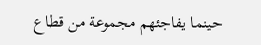حينما يفاجئهم مجموعة من قطاع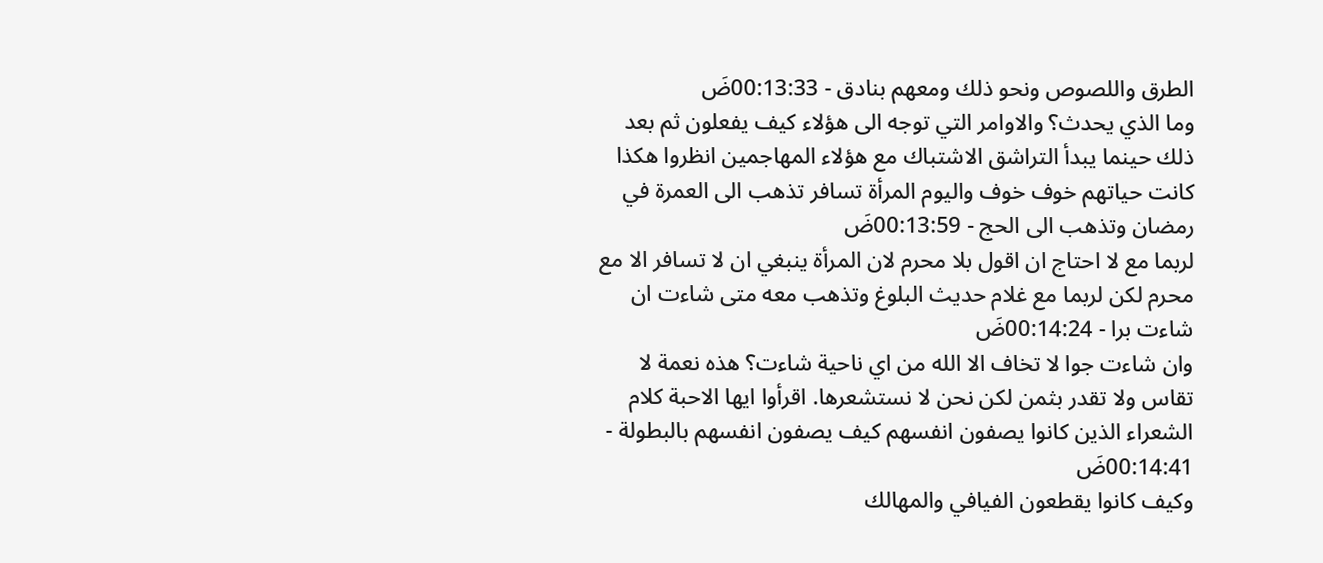الطرق واللصوص ونحو ذلك ومعهم بنادق - 00:13:33ضَ
وما الذي يحدث؟ والاوامر التي توجه الى هؤلاء كيف يفعلون ثم بعد ذلك حينما يبدأ التراشق الاشتباك مع هؤلاء المهاجمين انظروا هكذا كانت حياتهم خوف خوف واليوم المرأة تسافر تذهب الى العمرة في رمضان وتذهب الى الحج - 00:13:59ضَ
لربما مع لا احتاج ان اقول بلا محرم لان المرأة ينبغي ان لا تسافر الا مع محرم لكن لربما مع غلام حديث البلوغ وتذهب معه متى شاءت ان شاءت برا - 00:14:24ضَ
وان شاءت جوا لا تخاف الا الله من اي ناحية شاءت؟ هذه نعمة لا تقاس ولا تقدر بثمن لكن نحن لا نستشعرها. اقرأوا ايها الاحبة كلام الشعراء الذين كانوا يصفون انفسهم كيف يصفون انفسهم بالبطولة - 00:14:41ضَ
وكيف كانوا يقطعون الفيافي والمهالك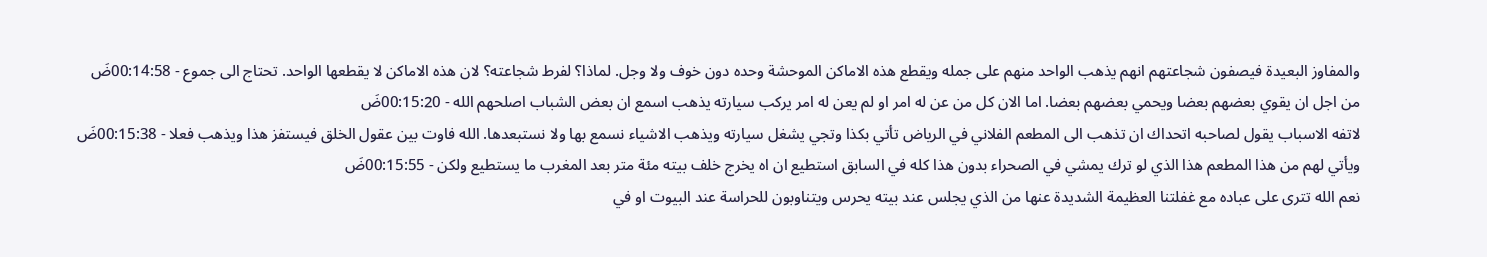والمفاوز البعيدة فيصفون شجاعتهم انهم يذهب الواحد منهم على جمله ويقطع هذه الاماكن الموحشة وحده دون خوف ولا وجل. لماذا؟ لفرط شجاعته؟ لان هذه الاماكن لا يقطعها الواحد. تحتاج الى جموع - 00:14:58ضَ
من اجل ان يقوي بعضهم بعضا ويحمي بعضهم بعضا. اما الان كل من عن له امر او لم يعن له امر يركب سيارته يذهب اسمع ان بعض الشباب اصلحهم الله - 00:15:20ضَ
لاتفه الاسباب يقول لصاحبه اتحداك ان تذهب الى المطعم الفلاني في الرياض تأتي بكذا وتجي يشغل سيارته ويذهب الاشياء نسمع بها ولا نستبعدها. الله فاوت بين عقول الخلق فيستفز هذا ويذهب فعلا - 00:15:38ضَ
ويأتي لهم من هذا المطعم هذا الذي لو ترك يمشي في الصحراء بدون هذا كله في السابق استطيع ان اه يخرج خلف بيته مئة متر بعد المغرب ما يستطيع ولكن - 00:15:55ضَ
نعم الله تترى على عباده مع غفلتنا العظيمة الشديدة عنها من الذي يجلس عند بيته يحرس ويتناوبون للحراسة عند البيوت او في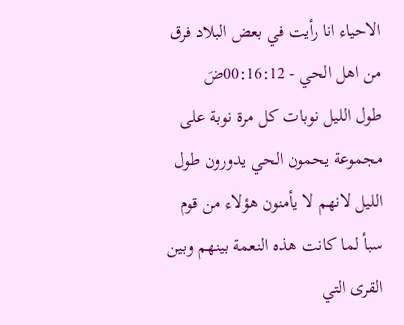الاحياء انا رأيت في بعض البلاد فرق من اهل الحي - 00:16:12ضَ
طول الليل نوبات كل مرة نوبة على مجموعة يحمون الحي يدورون طول الليل لانهم لا يأمنون هؤلاء من قوم سبأ لما كانت هذه النعمة بينهم وبين القرى التي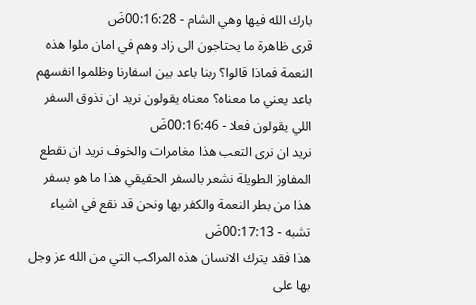بارك الله فيها وهي الشام - 00:16:28ضَ
قرى ظاهرة ما يحتاجون الى زاد وهم في امان ملوا هذه النعمة فماذا قالوا؟ ربنا باعد بين اسفارنا وظلموا انفسهم باعد يعني ما معناه؟ معناه يقولون نريد ان نذوق السفر اللي يقولون فعلا - 00:16:46ضَ
نريد ان نرى التعب هذا مغامرات والخوف نريد ان نقطع المفاوز الطويلة نشعر بالسفر الحقيقي هذا ما هو بسفر هذا من بطر النعمة والكفر بها ونحن قد نقع في اشياء تشبه - 00:17:13ضَ
هذا فقد يترك الانسان هذه المراكب التي من الله عز وجل بها على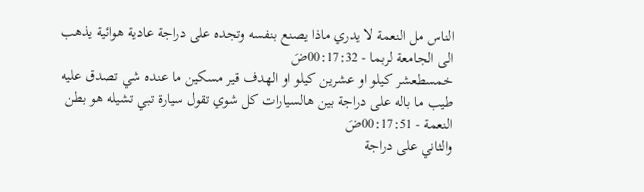الناس مل النعمة لا يدري ماذا يصنع بنفسه وتجده على دراجة عادية هوائية يذهب الى الجامعة لربما - 00:17:32ضَ
خمسطعشر كيلو او عشرين كيلو او الهدف قير مسكين ما عنده شي تصدق عليه طيب ما باله على دراجة بين هالسيارات كل شوي تقول سيارة تبي تشيله هو بطن النعمة - 00:17:51ضَ
والثاني على دراجة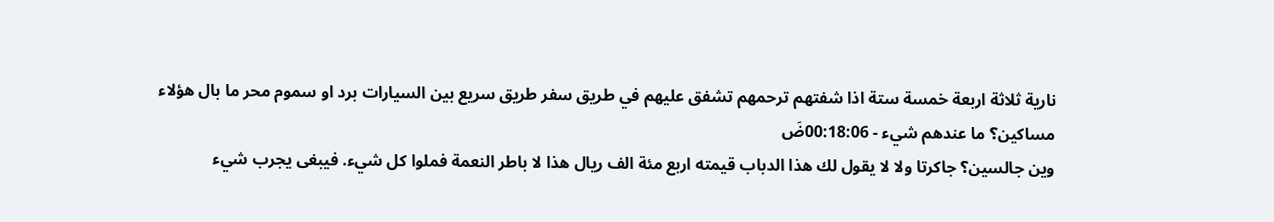نارية ثلاثة اربعة خمسة ستة اذا شفتهم ترحمهم تشفق عليهم في طريق سفر طريق سريع بين السيارات برد او سموم محر ما بال هؤلاء مساكين؟ ما عندهم شيء - 00:18:06ضَ
وين جالسين؟ جاكرتا ولا لا يقول لك هذا الدباب قيمته اربع مئة الف ريال هذا لا باطر النعمة فملوا كل شيء. فيبغى يجرب شيء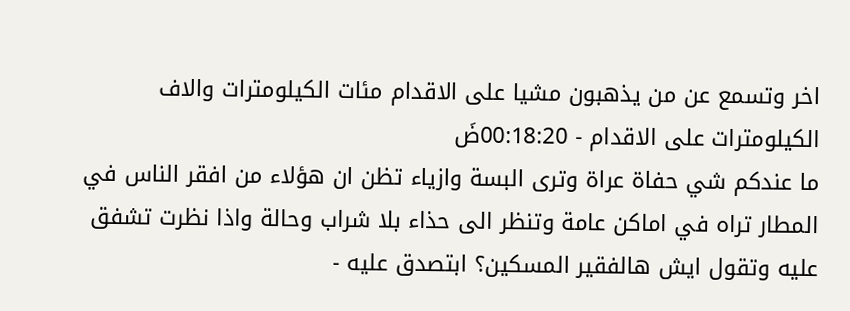اخر وتسمع عن من يذهبون مشيا على الاقدام مئات الكيلومترات والاف الكيلومترات على الاقدام - 00:18:20ضَ
ما عندكم شي حفاة عراة وترى البسة وازياء تظن ان هؤلاء من افقر الناس في المطار تراه في اماكن عامة وتنظر الى حذاء بلا شراب وحالة واذا نظرت تشفق عليه وتقول ايش هالفقير المسكين؟ ابتصدق عليه -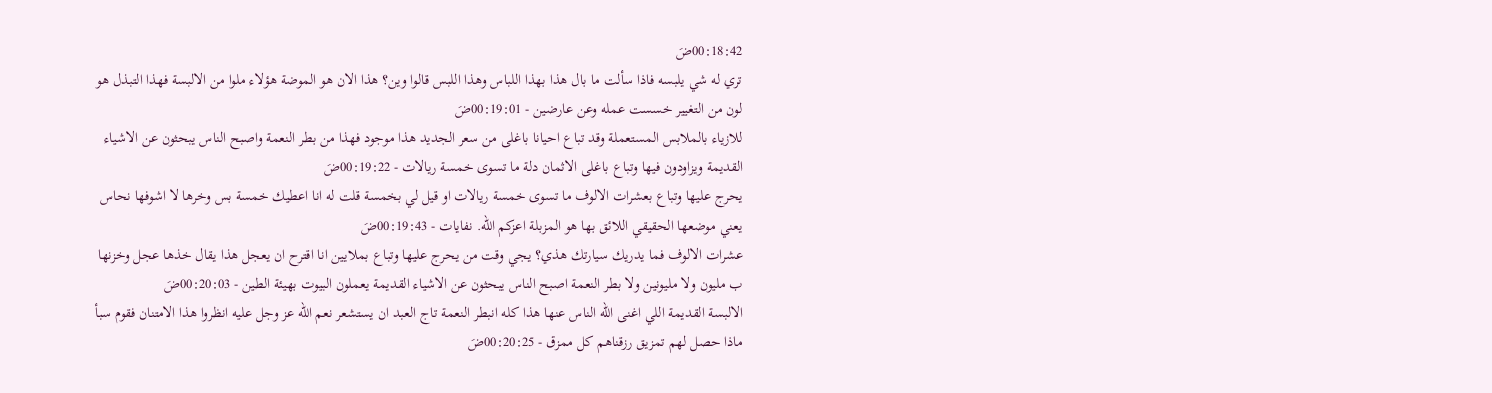00:18:42ضَ
تري له شي يلبسه فاذا سألت ما بال هذا بهذا اللباس وهذا اللبس قالوا وين؟ هذا الان هو الموضة هؤلاء ملوا من الالبسة فهذا التبذل هو لون من التغيير خسست عمله وعن عارضين - 00:19:01ضَ
للازياء بالملابس المستعملة وقد تباع احيانا باغلى من سعر الجديد هذا موجود فهذا من بطر النعمة واصبح الناس يبحثون عن الاشياء القديمة ويزاودون فيها وتباع باغلى الاثمان دلة ما تسوى خمسة ريالات - 00:19:22ضَ
يحرج عليها وتباع بعشرات الالوف ما تسوى خمسة ريالات او قيل لي بخمسة قلت له انا اعطيك خمسة بس وخرها لا اشوفها نحاس يعني موضعها الحقيقي اللائق بها هو المزبلة اعزكم الله. نفايات - 00:19:43ضَ
عشرات الالوف فما يدريك سيارتك هذي؟ يجي وقت من يحرج عليها وتباع بملايين انا اقترح ان يعجل هذا يقال خذها عجل وخزنها ب مليون ولا مليونين ولا بطر النعمة اصبح الناس يبحثون عن الاشياء القديمة يعملون البيوت بهيئة الطين - 00:20:03ضَ
الالبسة القديمة اللي اغنى الله الناس عنها هذا كله انبطر النعمة تاج العبد ان يستشعر نعم الله عز وجل عليه انظروا هذا الامتنان فقوم سبأ ماذا حصل لهم تمزيق رزقناهم كل ممزق - 00:20:25ضَ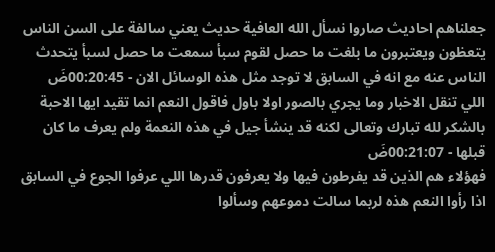جعلناهم احاديث صاروا نسأل الله العافية حديث يعني سالفة على السن الناس يتعظون ويعتبرون ما بلغت ما حصل لقوم سبأ سمعت ما حصل لسبأ يتحدث الناس عنه مع انه في السابق لا توجد مثل هذه الوسائل الان - 00:20:45ضَ
اللي تنقل الاخبار وما يجري بالصور اولا باول فاقول النعم انما تقيد ايها الاحبة بالشكر لله تبارك وتعالى لكنه قد ينشأ جيل في هذه النعمة ولم يعرف ما كان قبلها - 00:21:07ضَ
فهؤلاء هم الذين قد يفرطون فيها ولا يعرفون قدرها اللي عرفوا الجوع في السابق اذا رأوا النعم هذه لربما سالت دموعهم وسألوا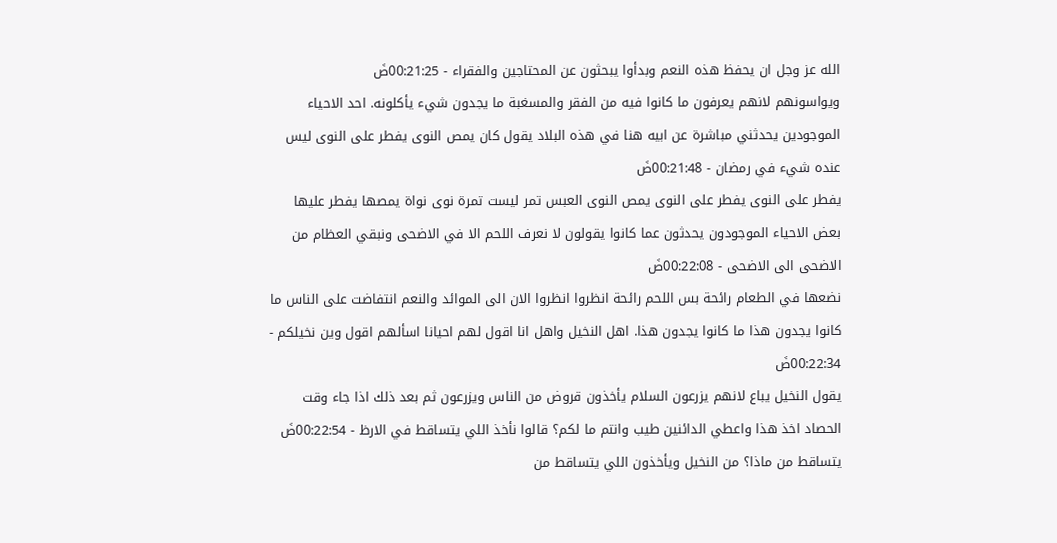الله عز وجل ان يحفظ هذه النعم وبدأوا يبحثون عن المحتاجين والفقراء - 00:21:25ضَ
ويواسونهم لانهم يعرفون ما كانوا فيه من الفقر والمسغبة ما يجدون شيء يأكلونه. احد الاحياء الموجودين يحدثني مباشرة عن ابيه هنا في هذه البلاد يقول كان يمص النوى يفطر على النوى ليس عنده شيء في رمضان - 00:21:48ضَ
يفطر على النوى يفطر على النوى يمص النوى العبس تمر ليست تمرة نوى نواة يمصها يفطر عليها بعض الاحياء الموجودون يحدثون عما كانوا يقولون لا نعرف اللحم الا في الاضحى ونبقي العظام من الاضحى الى الاضحى - 00:22:08ضَ
نضعها في الطعام رائحة بس اللحم رائحة انظروا انظروا الان الى الموائد والنعم انتفاضت على الناس ما كانوا يجدون هذا ما كانوا يجدون هذا. اهل النخيل واهل انا اقول لهم احيانا اسألهم اقول وين نخيلكم - 00:22:34ضَ
يقول النخيل يباع لانهم يزرعون السلام يأخذون قروض من الناس ويزرعون ثم بعد ذلك اذا جاء وقت الحصاد اخذ هذا واعطي الدائنين طيب وانتم ما لكم؟ قالوا نأخذ اللي يتساقط في الارظ - 00:22:54ضَ
يتساقط من ماذا؟ من النخيل ويأخذون اللي يتساقط من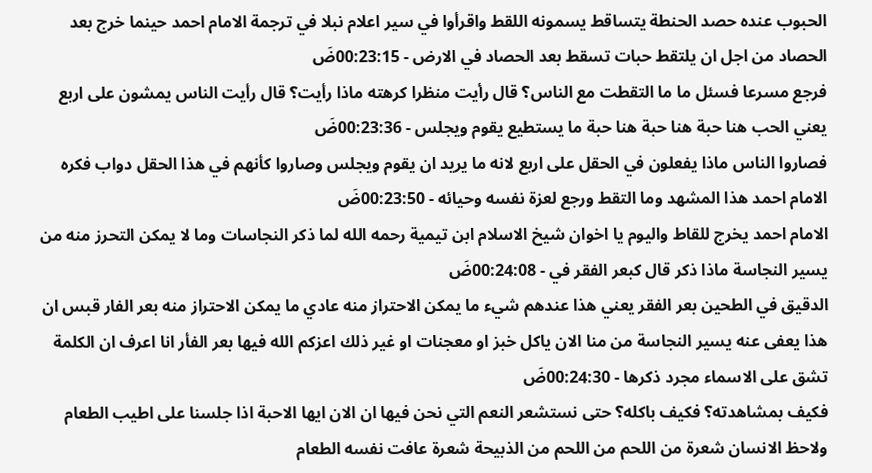الحبوب عنده حصد الحنطة يتساقط يسمونه اللقط واقرأوا في سير اعلام نبلا في ترجمة الامام احمد حينما خرج بعد الحصاد من اجل ان يلتقط حبات تسقط بعد الحصاد في الارض - 00:23:15ضَ
فرجع مسرعا فسئل ما ما التقطت مع الناس؟ قال رأيت منظرا كرهته ماذا رأيت؟ قال رأيت الناس يمشون على اربع يعني الحب هنا حبة هنا حبة هنا حبة ما يستطيع يقوم ويجلس - 00:23:36ضَ
فصاروا الناس ماذا يفعلون في الحقل على اربع لانه ما يريد ان يقوم ويجلس وصاروا كأنهم في هذا الحقل دواب فكره الامام احمد هذا المشهد وما التقط ورجع لعزة نفسه وحيائه - 00:23:50ضَ
الامام احمد يخرج للقاط واليوم يا اخوان شيخ الاسلام ابن تيمية رحمه الله لما ذكر النجاسات وما لا يمكن التحرز منه من يسير النجاسة ماذا ذكر قال كبعر الفقر في - 00:24:08ضَ
الدقيق في الطحين بعر الفقر يعني هذا عندهم شيء ما يمكن الاحتراز منه عادي ما يمكن الاحتراز منه بعر الفار قبس ان هذا يعفى عنه يسير النجاسة من منا الان ياكل خبز او معجنات او غير ذلك اعزكم الله فيها بعر الفأر انا اعرف ان الكلمة تشق على الاسماء مجرد ذكرها - 00:24:30ضَ
فكيف بمشاهدته؟ فكيف باكله؟ حتى نستشعر النعم التي نحن فيها ان الان ايها الاحبة اذا جلسنا على اطيب الطعام ولاحظ الانسان شعرة من اللحم من اللحم من الذبيحة شعرة عافت نفسه الطعام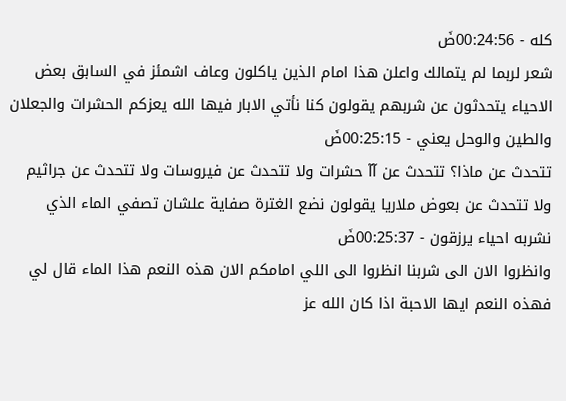كله - 00:24:56ضَ
شعر لربما لم يتمالك واعلن هذا امام الذين ياكلون وعاف اشمئز في السابق بعض الاحياء يتحدثون عن شربهم يقولون كنا نأتي الابار فيها الله يعزكم الحشرات والجعلان والطين والوحل يعني - 00:25:15ضَ
تتحدث عن ماذا؟ تتحدث عن آآ حشرات ولا تتحدث عن فيروسات ولا تتحدث عن جراثيم ولا تتحدث عن بعوض ملاريا يقولون نضع الغترة صفاية علشان تصفي الماء الذي نشربه احياء يرزقون - 00:25:37ضَ
وانظروا الان الى شربنا انظروا الى اللي امامكم الان هذه النعم هذا الماء قال لي فهذه النعم ايها الاحبة اذا كان الله عز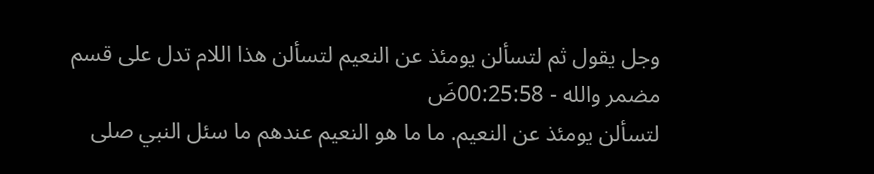وجل يقول ثم لتسألن يومئذ عن النعيم لتسألن هذا اللام تدل على قسم مضمر والله - 00:25:58ضَ
لتسألن يومئذ عن النعيم. ما ما هو النعيم عندهم ما سئل النبي صلى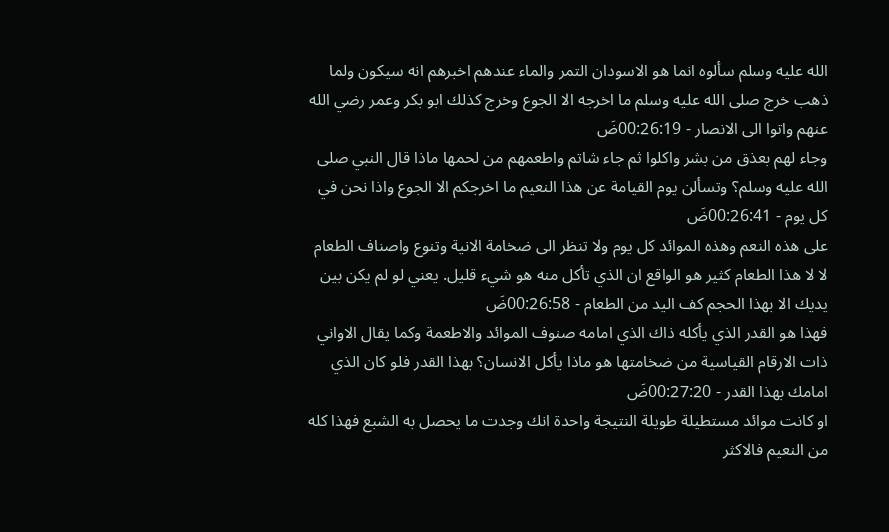الله عليه وسلم سألوه انما هو الاسودان التمر والماء عندهم اخبرهم انه سيكون ولما ذهب خرج صلى الله عليه وسلم ما اخرجه الا الجوع وخرج كذلك ابو بكر وعمر رضي الله عنهم واتوا الى الانصار - 00:26:19ضَ
وجاء لهم بعذق من بشر واكلوا ثم جاء شاتم واطعمهم من لحمها ماذا قال النبي صلى الله عليه وسلم؟ وتسألن يوم القيامة عن هذا النعيم ما اخرجكم الا الجوع واذا نحن في كل يوم - 00:26:41ضَ
على هذه النعم وهذه الموائد كل يوم ولا تنظر الى ضخامة الانية وتنوع واصناف الطعام لا لا هذا الطعام كثير هو الواقع ان الذي تأكل منه هو شيء قليل. يعني لو لم يكن بين يديك الا بهذا الحجم كف اليد من الطعام - 00:26:58ضَ
فهذا هو القدر الذي يأكله ذاك الذي امامه صنوف الموائد والاطعمة وكما يقال الاواني ذات الارقام القياسية من ضخامتها هو ماذا يأكل الانسان؟ بهذا القدر فلو كان الذي امامك بهذا القدر - 00:27:20ضَ
او كانت موائد مستطيلة طويلة النتيجة واحدة انك وجدت ما يحصل به الشبع فهذا كله من النعيم فالاكثر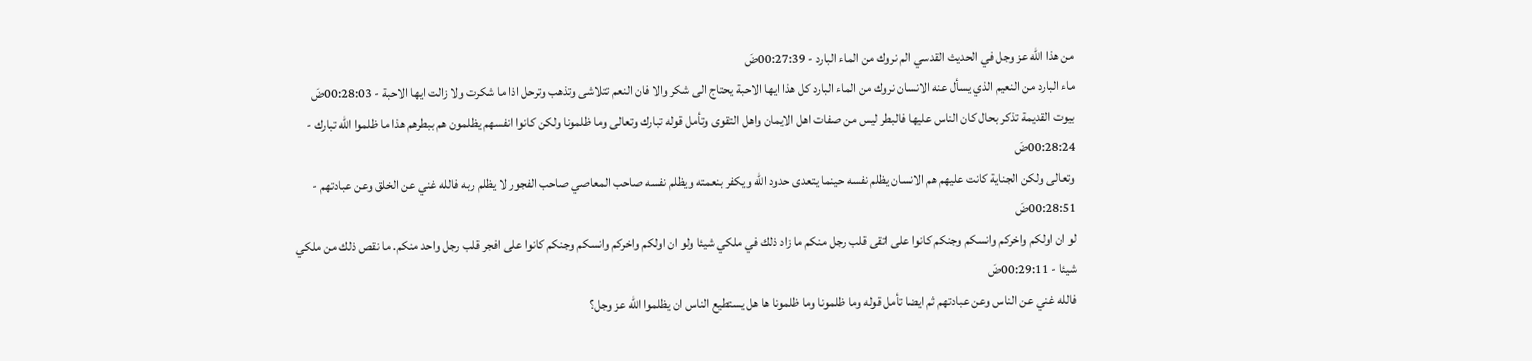من هذا الله عز وجل في الحديث القدسي الم نروك من الماء البارد - 00:27:39ضَ
ماء البارد من النعيم الذي يسأل عنه الانسان نروك من الماء البارد كل هذا ايها الاحبة يحتاج الى شكر والا فان النعم تتلاشى وتذهب وترحل اذا ما شكرت ولا زالت ايها الاحبة - 00:28:03ضَ
بيوت القديمة تذكر بحال كان الناس عليها فالبطر ليس من صفات اهل الايمان واهل التقوى وتأمل قوله تبارك وتعالى وما ظلمونا ولكن كانوا انفسهم يظلمون هم ببطرهم هذا ما ظلموا الله تبارك - 00:28:24ضَ
وتعالى ولكن الجناية كانت عليهم هم الانسان يظلم نفسه حينما يتعدى حدود الله ويكفر بنعمته ويظلم نفسه صاحب المعاصي صاحب الفجور لا يظلم ربه فالله غني عن الخلق وعن عبادتهم - 00:28:51ضَ
لو ان اولكم واخركم وانسكم وجنكم كانوا على اتقى قلب رجل منكم ما زاد ذلك في ملكي شيئا ولو ان اولكم واخركم وانسكم وجنكم كانوا على افجر قلب رجل واحد منكم. ما نقص ذلك من ملكي شيئا - 00:29:11ضَ
فالله غني عن الناس وعن عبادتهم ثم ايضا تأمل قوله وما ظلمونا وما ظلمونا ها هل يستطيع الناس ان يظلموا الله عز وجل؟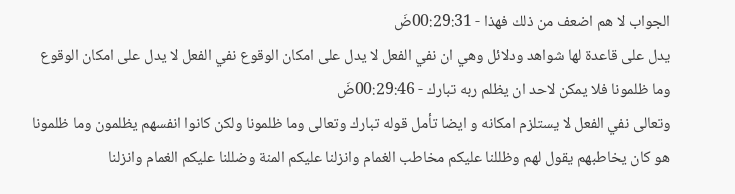الجواب لا هم اضعف من ذلك فهذا - 00:29:31ضَ
يدل على قاعدة لها شواهد ودلائل وهي ان نفي الفعل لا يدل على امكان الوقوع نفي الفعل لا يدل على امكان الوقوع وما ظلمونا فلا يمكن لاحد ان يظلم ربه تبارك - 00:29:46ضَ
وتعالى نفي الفعل لا يستلزم امكانه و ايضا تأمل قوله تبارك وتعالى وما ظلمونا ولكن كانوا انفسهم يظلمون وما ظلمونا هو كان يخاطبهم يقول لهم وظللنا عليكم مخاطب الغمام وانزلنا عليكم المنة وضللنا عليكم الغمام وانزلنا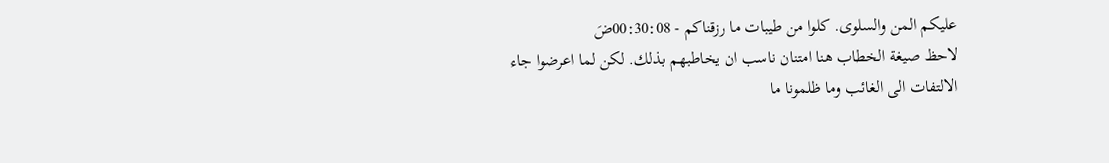عليكم المن والسلوى. كلوا من طيبات ما رزقناكم - 00:30:08ضَ
لاحظ صيغة الخطاب هنا امتنان ناسب ان يخاطبهم بذلك. لكن لما اعرضوا جاء الالتفات الى الغائب وما ظلمونا ما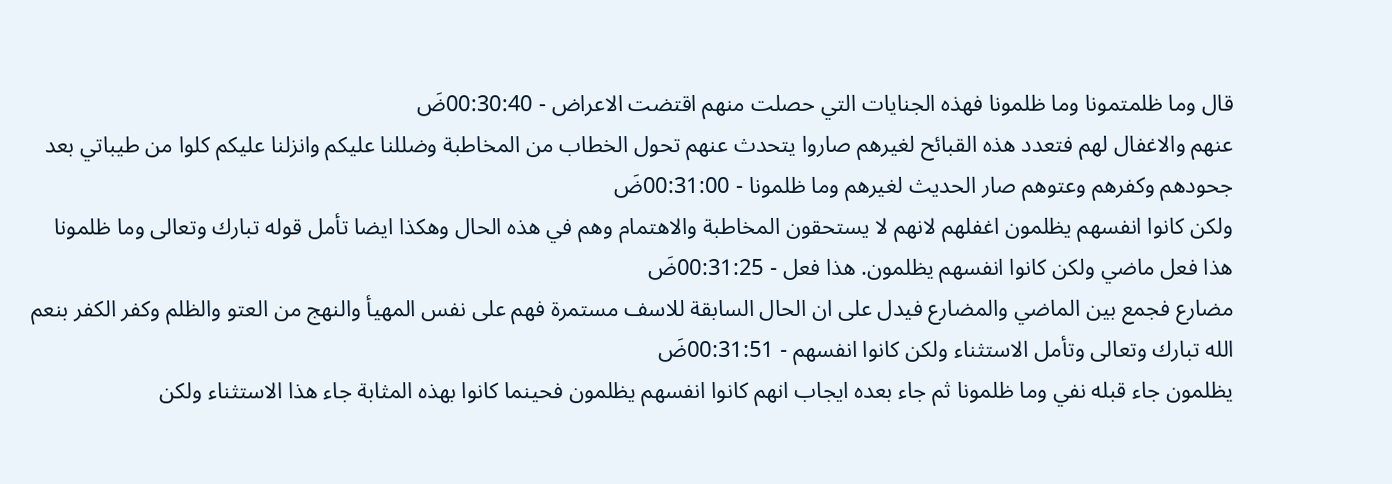قال وما ظلمتمونا وما ظلمونا فهذه الجنايات التي حصلت منهم اقتضت الاعراض - 00:30:40ضَ
عنهم والاغفال لهم فتعدد هذه القبائح لغيرهم صاروا يتحدث عنهم تحول الخطاب من المخاطبة وضللنا عليكم وانزلنا عليكم كلوا من طيباتي بعد جحودهم وكفرهم وعتوهم صار الحديث لغيرهم وما ظلمونا - 00:31:00ضَ
ولكن كانوا انفسهم يظلمون اغفلهم لانهم لا يستحقون المخاطبة والاهتمام وهم في هذه الحال وهكذا ايضا تأمل قوله تبارك وتعالى وما ظلمونا هذا فعل ماضي ولكن كانوا انفسهم يظلمون. هذا فعل - 00:31:25ضَ
مضارع فجمع بين الماضي والمضارع فيدل على ان الحال السابقة للاسف مستمرة فهم على نفس المهيأ والنهج من العتو والظلم وكفر الكفر بنعم الله تبارك وتعالى وتأمل الاستثناء ولكن كانوا انفسهم - 00:31:51ضَ
يظلمون جاء قبله نفي وما ظلمونا ثم جاء بعده ايجاب انهم كانوا انفسهم يظلمون فحينما كانوا بهذه المثابة جاء هذا الاستثناء ولكن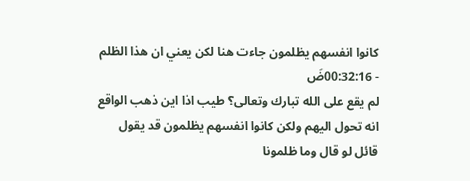كانوا انفسهم يظلمون جاءت هنا لكن يعني ان هذا الظلم - 00:32:16ضَ
لم يقع على الله تبارك وتعالى؟ طيب اذا اين ذهب الواقع انه تحول اليهم ولكن كانوا انفسهم يظلمون قد يقول قائل لو قال وما ظلمونا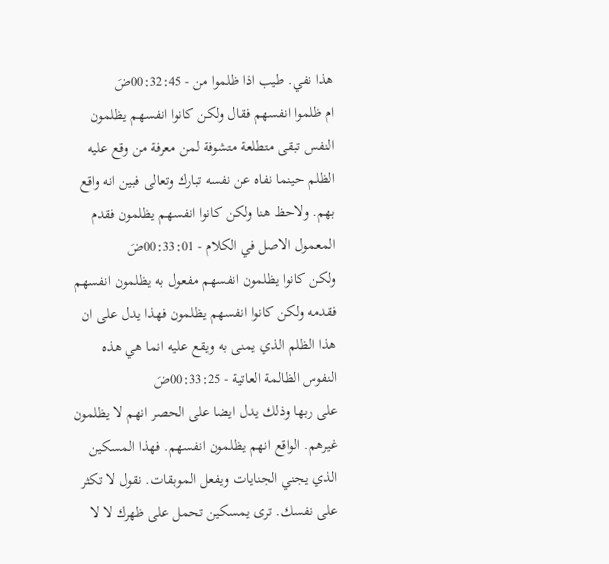هذا نفي. طيب اذا ظلموا من - 00:32:45ضَ
ام ظلموا انفسهم فقال ولكن كانوا انفسهم يظلمون النفس تبقى متطلعة متشوفة لمن معرفة من وقع عليه الظلم حينما نفاه عن نفسه تبارك وتعالى فبين انه واقع بهم. ولاحظ هنا ولكن كانوا انفسهم يظلمون فقدم المعمول الاصل في الكلام - 00:33:01ضَ
ولكن كانوا يظلمون انفسهم مفعول به يظلمون انفسهم فقدمه ولكن كانوا انفسهم يظلمون فهذا يدل على ان هذا الظلم الذي يمنى به ويقع عليه انما هي هذه النفوس الظالمة العاتية - 00:33:25ضَ
على ربها وذلك يدل ايضا على الحصر انهم لا يظلمون غيرهم. الواقع انهم يظلمون انفسهم. فهذا المسكين الذي يجني الجنايات ويفعل الموبقات. نقول لا تكثر على نفسك. ترى يمسكين تحمل على ظهرك لا لا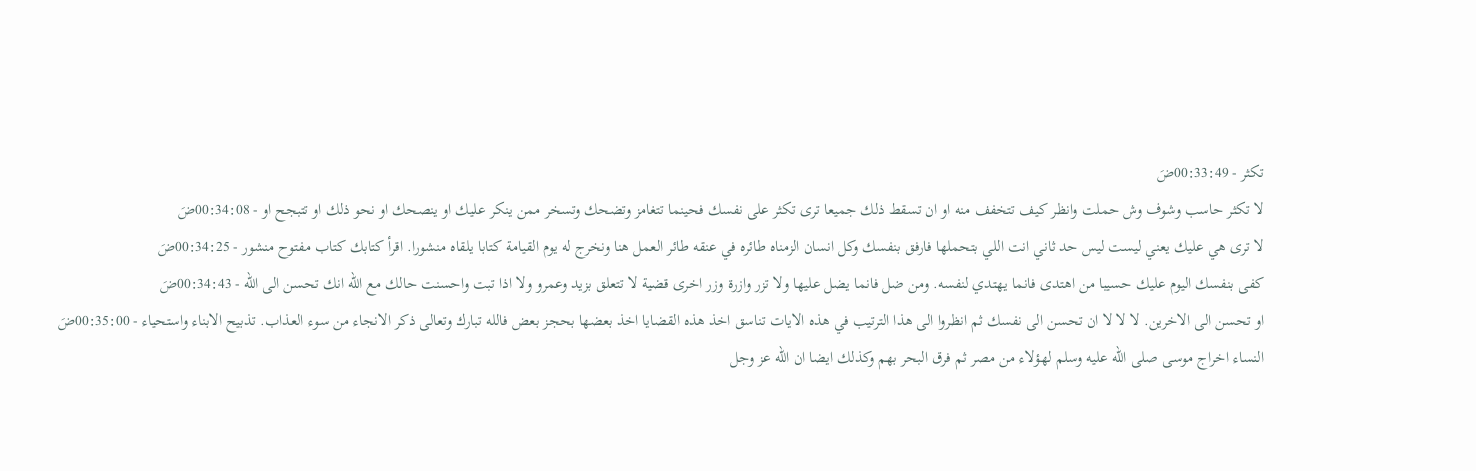تكثر - 00:33:49ضَ
لا تكثر حاسب وشوف وش حملت وانظر كيف تتخفف منه او ان تسقط ذلك جميعا ترى تكثر على نفسك فحينما تتغامز وتضحك وتسخر ممن ينكر عليك او ينصحك او نحو ذلك او تتبجح او - 00:34:08ضَ
لا ترى هي عليك يعني ليست ليس حد ثاني انت اللي بتحملها فارفق بنفسك وكل انسان الزمناه طائره في عنقه طائر العمل هنا ونخرج له يوم القيامة كتابا يلقاه منشورا. اقرأ كتابك كتاب مفتوح منشور - 00:34:25ضَ
كفى بنفسك اليوم عليك حسيبا من اهتدى فانما يهتدي لنفسه. ومن ضل فانما يضل عليها ولا تزر وازرة وزر اخرى قضية لا تتعلق بزيد وعمرو ولا اذا تبت واحسنت حالك مع الله انك تحسن الى الله - 00:34:43ضَ
او تحسن الى الاخرين. لا لا لا ان تحسن الى نفسك ثم انظروا الى هذا الترتيب في هذه الايات تناسق اخذ هذه القضايا اخذ بعضها بحجز بعض فالله تبارك وتعالى ذكر الانجاء من سوء العذاب. تذبيح الابناء واستحياء - 00:35:00ضَ
النساء اخراج موسى صلى الله عليه وسلم لهؤلاء من مصر ثم فرق البحر بهم وكذلك ايضا ان الله عز وجل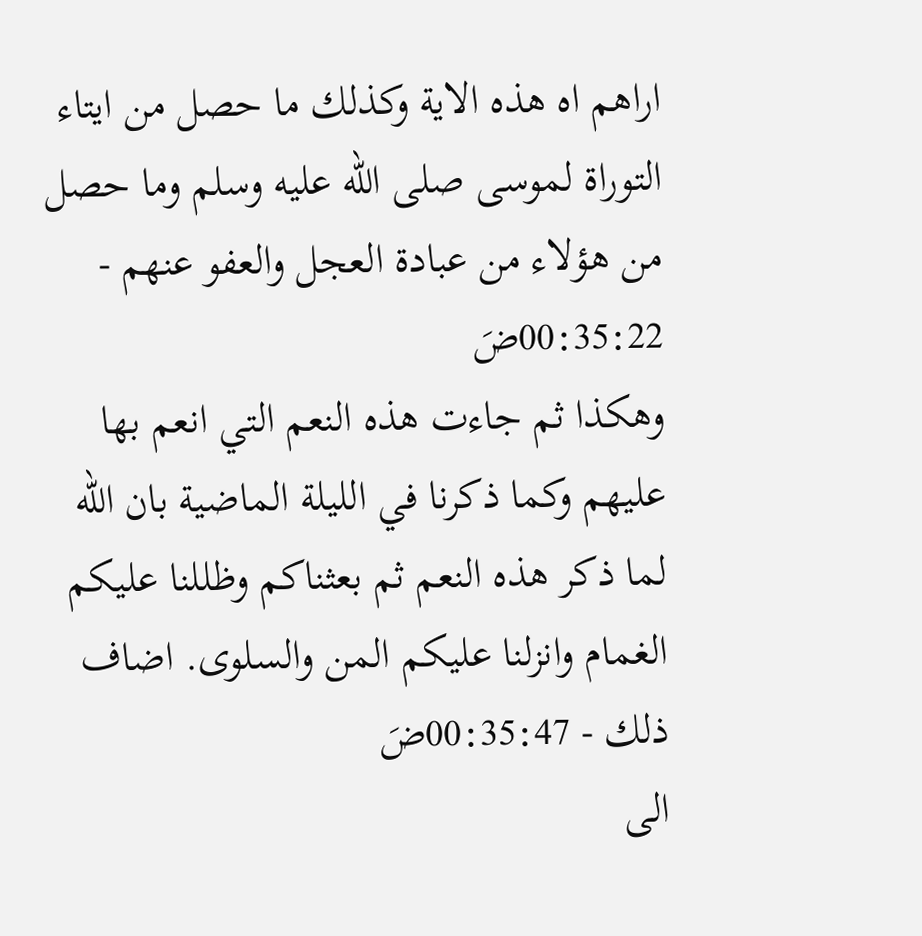اراهم اه هذه الاية وكذلك ما حصل من ايتاء التوراة لموسى صلى الله عليه وسلم وما حصل من هؤلاء من عبادة العجل والعفو عنهم - 00:35:22ضَ
وهكذا ثم جاءت هذه النعم التي انعم بها عليهم وكما ذكرنا في الليلة الماضية بان الله لما ذكر هذه النعم ثم بعثناكم وظللنا عليكم الغمام وانزلنا عليكم المن والسلوى. اضاف ذلك - 00:35:47ضَ
الى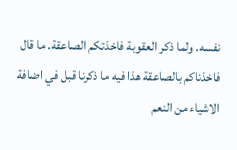نفسه. ولما ذكر العقوبة فاخذتكم الصاعقة. ما قال فاخذناكم بالصاعقة هذا فيه ما ذكرنا قبل في اضافة الاشياء من النعم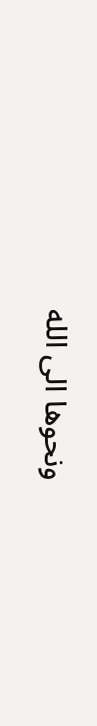ونحوها الى الله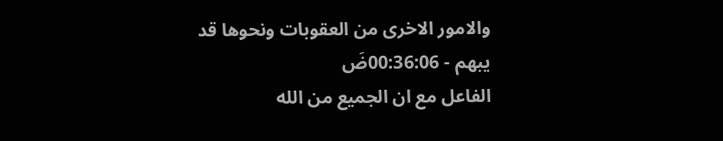والامور الاخرى من العقوبات ونحوها قد يبهم - 00:36:06ضَ
الفاعل مع ان الجميع من الله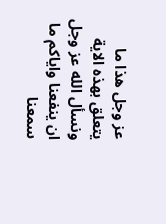عز وجل هذا ما يتعلق بهذه الاية ونسأل الله عز وجل ان ينفعنا واياكم ما سمعنا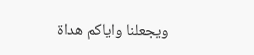ويجعلنا واياكم هداة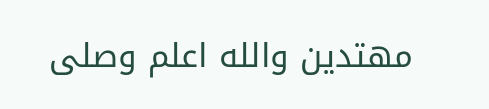مهتدين والله اعلم وصلى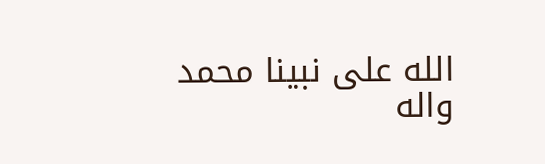الله على نبينا محمد واله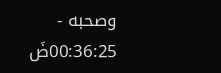وصحبه - 00:36:25ضَ